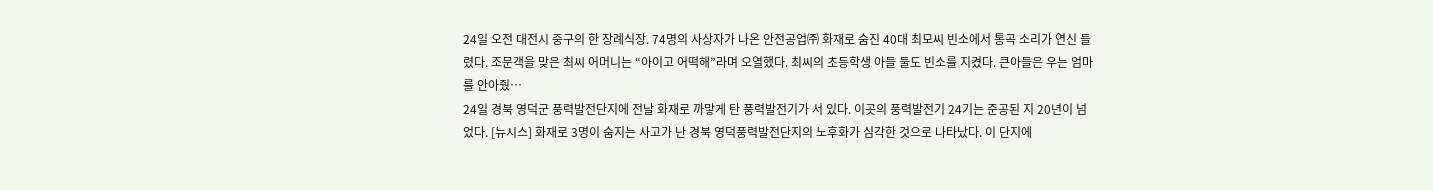24일 오전 대전시 중구의 한 장례식장. 74명의 사상자가 나온 안전공업㈜ 화재로 숨진 40대 최모씨 빈소에서 통곡 소리가 연신 들렸다. 조문객을 맞은 최씨 어머니는 “아이고 어떡해”라며 오열했다. 최씨의 초등학생 아들 둘도 빈소를 지켰다. 큰아들은 우는 엄마를 안아줬…
24일 경북 영덕군 풍력발전단지에 전날 화재로 까맣게 탄 풍력발전기가 서 있다. 이곳의 풍력발전기 24기는 준공된 지 20년이 넘었다. [뉴시스] 화재로 3명이 숨지는 사고가 난 경북 영덕풍력발전단지의 노후화가 심각한 것으로 나타났다. 이 단지에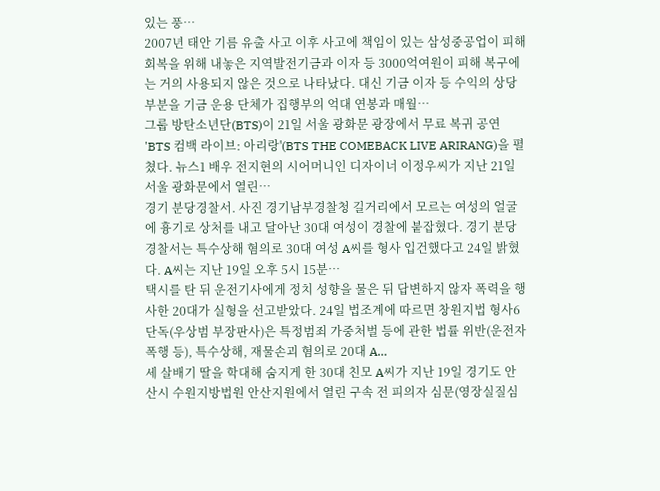있는 풍…
2007년 태안 기름 유출 사고 이후 사고에 책임이 있는 삼성중공업이 피해 회복을 위해 내놓은 지역발전기금과 이자 등 3000억여원이 피해 복구에는 거의 사용되지 않은 것으로 나타났다. 대신 기금 이자 등 수익의 상당 부분을 기금 운용 단체가 집행부의 억대 연봉과 매월…
그룹 방탄소년단(BTS)이 21일 서울 광화문 광장에서 무료 복귀 공연 'BTS 컴백 라이브: 아리랑'(BTS THE COMEBACK LIVE ARIRANG)을 펼쳤다. 뉴스1 배우 전지현의 시어머니인 디자이너 이정우씨가 지난 21일 서울 광화문에서 열린…
경기 분당경찰서. 사진 경기남부경찰청 길거리에서 모르는 여성의 얼굴에 흉기로 상처를 내고 달아난 30대 여성이 경찰에 붙잡혔다. 경기 분당경찰서는 특수상해 혐의로 30대 여성 A씨를 형사 입건했다고 24일 밝혔다. A씨는 지난 19일 오후 5시 15분…
택시를 탄 뒤 운전기사에게 정치 성향을 물은 뒤 답변하지 않자 폭력을 행사한 20대가 실형을 선고받았다. 24일 법조계에 따르면 창원지법 형사6단독(우상범 부장판사)은 특정범죄 가중처벌 등에 관한 법률 위반(운전자 폭행 등), 특수상해, 재물손괴 혐의로 20대 A…
세 살배기 딸을 학대해 숨지게 한 30대 친모 A씨가 지난 19일 경기도 안산시 수원지방법원 안산지원에서 열린 구속 전 피의자 심문(영장실질심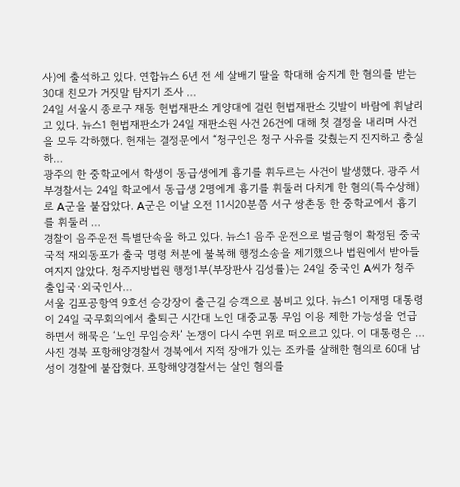사)에 출석하고 있다. 연합뉴스 6년 전 세 살배기 딸을 학대해 숨지게 한 혐의를 받는 30대 친모가 거짓말 탐지기 조사 …
24일 서울시 종로구 재동 헌법재판소 게양대에 걸린 헌법재판소 깃발이 바람에 휘날리고 있다. 뉴스1 헌법재판소가 24일 재판소원 사건 26건에 대해 첫 결정을 내리며 사건을 모두 각하했다. 헌재는 결정문에서 “청구인은 청구 사유를 갖췄는지 진지하고 충실하…
광주의 한 중학교에서 학생이 동급생에게 흉기를 휘두르는 사건이 발생했다. 광주 서부경찰서는 24일 학교에서 동급생 2명에게 흉기를 휘둘러 다치게 한 혐의(특수상해)로 A군을 붙잡았다. A군은 이날 오전 11시20분쯤 서구 쌍촌동 한 중학교에서 흉기를 휘둘러 …
경찰이 음주운전 특별단속을 하고 있다. 뉴스1 음주 운전으로 벌금형이 확정된 중국 국적 재외동포가 출국 명령 처분에 불복해 행정소송을 제기했으나 법원에서 받아들여지지 않았다. 청주지방법원 행정1부(부장판사 김성률)는 24일 중국인 A씨가 청주 출입국·외국인사…
서울 김포공항역 9호선 승강장이 출근길 승객으로 붐비고 있다. 뉴스1 이재명 대통령이 24일 국무회의에서 출퇴근 시간대 노인 대중교통 무임 이용 제한 가능성을 언급하면서 해묵은 ‘노인 무임승차’ 논쟁이 다시 수면 위로 떠오르고 있다. 이 대통령은 …
사진 경북 포항해양경찰서 경북에서 지적 장애가 있는 조카를 살해한 혐의로 60대 남성이 경찰에 붙잡혔다. 포항해양경찰서는 살인 혐의를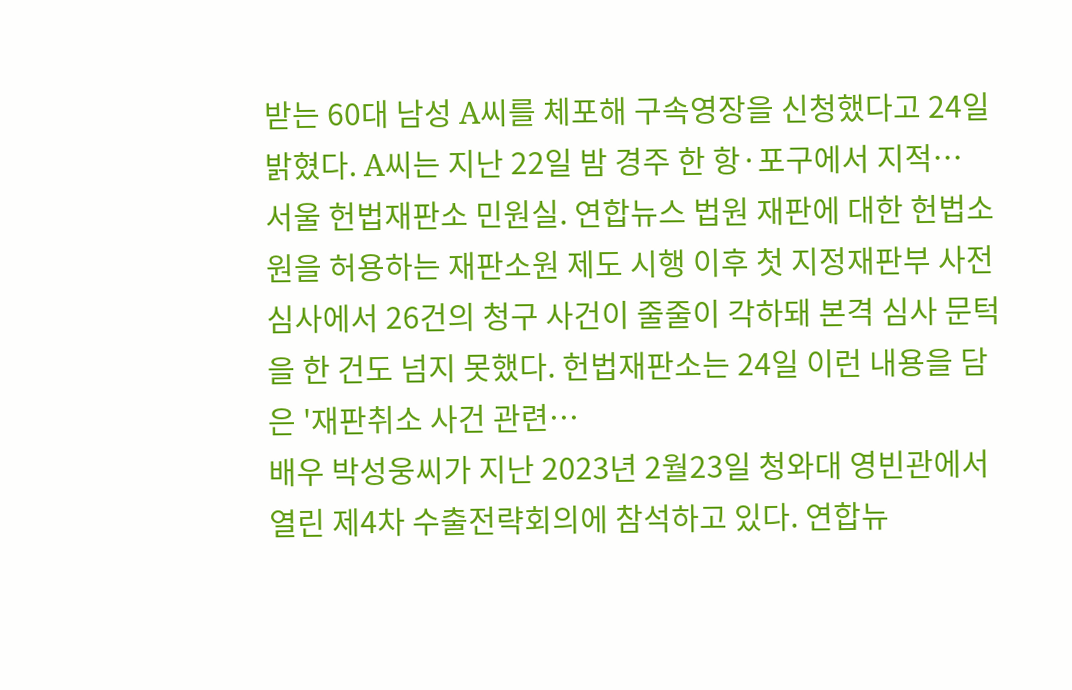받는 60대 남성 A씨를 체포해 구속영장을 신청했다고 24일 밝혔다. A씨는 지난 22일 밤 경주 한 항·포구에서 지적…
서울 헌법재판소 민원실. 연합뉴스 법원 재판에 대한 헌법소원을 허용하는 재판소원 제도 시행 이후 첫 지정재판부 사전심사에서 26건의 청구 사건이 줄줄이 각하돼 본격 심사 문턱을 한 건도 넘지 못했다. 헌법재판소는 24일 이런 내용을 담은 '재판취소 사건 관련…
배우 박성웅씨가 지난 2023년 2월23일 청와대 영빈관에서 열린 제4차 수출전략회의에 참석하고 있다. 연합뉴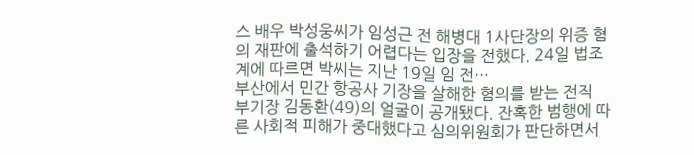스 배우 박성웅씨가 임성근 전 해병대 1사단장의 위증 혐의 재판에 출석하기 어렵다는 입장을 전했다. 24일 법조계에 따르면 박씨는 지난 19일 임 전…
부산에서 민간 항공사 기장을 살해한 혐의를 받는 전직 부기장 김동환(49)의 얼굴이 공개됐다. 잔혹한 범행에 따른 사회적 피해가 중대했다고 심의위원회가 판단하면서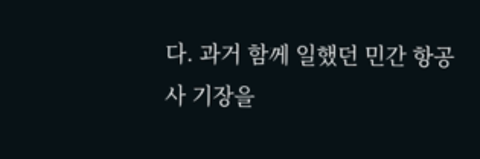다. 과거 함께 일했던 민간 항공사 기장을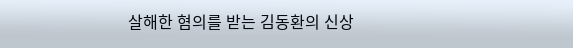살해한 혐의를 받는 김동환의 신상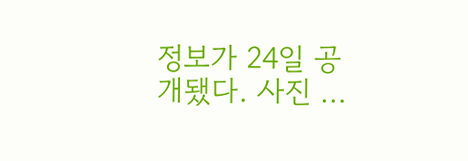정보가 24일 공개됐다. 사진 …